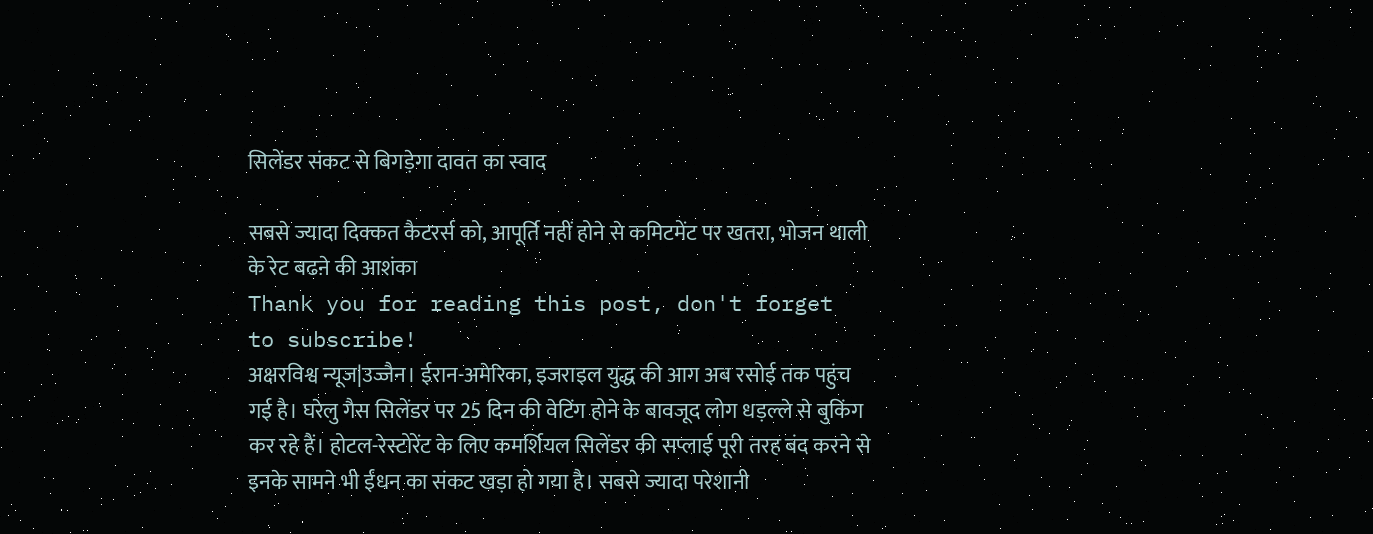सिलेंडर संकट से बिगड़ेगा दावत का स्वाद

सबसे ज्यादा दिक्कत कैटरर्स को, आपूर्ति नहीं होने से कमिटमेंट पर खतरा, भोजन थाली के रेट बढऩे की आशंका
Thank you for reading this post, don't forget to subscribe!
अक्षरविश्व न्यूज|उज्जैन। ईरान-अमेरिका, इजराइल युद्ध की आग अब रसोई तक पहुंच गई है। घरेलु गैस सिलेंडर पर 25 दिन की वेटिंग होने के बावजूद लोग धड़ल्ले से बुकिंग कर रहे हैं। होटल-रेस्टोरेंट के लिए कमर्शियल सिलेंडर की सप्लाई पूरी तरह बंद करने से इनके सामने भी ईंधन का संकट खड़ा हो गया है। सबसे ज्यादा परेशानी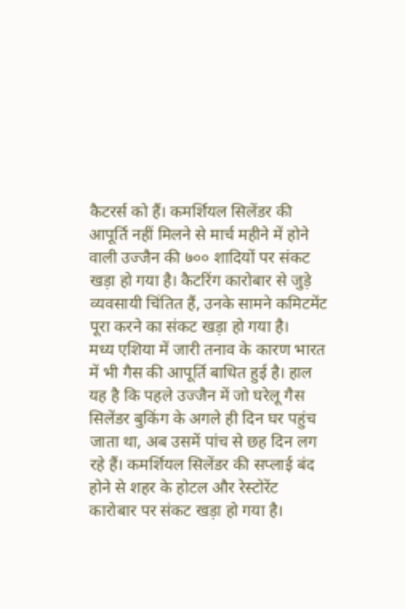कैटरर्स को हैं। कमर्शियल सिलेंडर की आपूर्ति नहीं मिलने से मार्च महीने में होने वाली उज्जैन की ७०० शादियों पर संकट खड़ा हो गया है। कैटरिंग कारोबार से जुड़े व्यवसायी चिंतित हैं, उनके सामने कमिटमेंट पूरा करने का संकट खड़ा हो गया है।
मध्य एशिया में जारी तनाव के कारण भारत में भी गैस की आपूर्ति बाधित हुई है। हाल यह है कि पहले उज्जैन में जो घरेलू गैस सिलेंडर बुकिंग के अगले ही दिन घर पहुंच जाता था, अब उसमें पांच से छह दिन लग रहे हैं। कमर्शियल सिलेंडर की सप्लाई बंद होने से शहर के होटल और रेस्टोरेंट कारोबार पर संकट खड़ा हो गया है।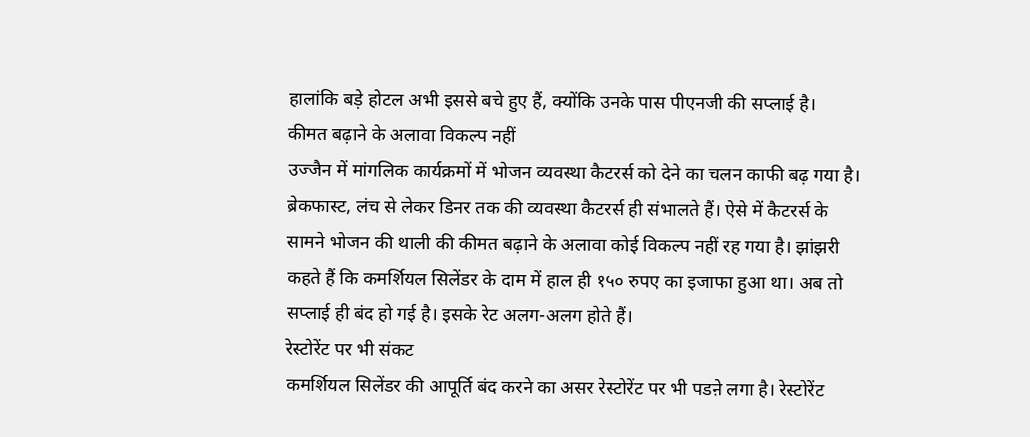हालांकि बड़े होटल अभी इससे बचे हुए हैं, क्योंकि उनके पास पीएनजी की सप्लाई है।
कीमत बढ़ाने के अलावा विकल्प नहीं
उज्जैन में मांगलिक कार्यक्रमों में भोजन व्यवस्था कैटरर्स को देने का चलन काफी बढ़ गया है। ब्रेकफास्ट, लंच से लेकर डिनर तक की व्यवस्था कैटरर्स ही संभालते हैं। ऐसे में कैटरर्स के सामने भोजन की थाली की कीमत बढ़ाने के अलावा कोई विकल्प नहीं रह गया है। झांझरी कहते हैं कि कमर्शियल सिलेंडर के दाम में हाल ही १५० रुपए का इजाफा हुआ था। अब तो सप्लाई ही बंद हो गई है। इसके रेट अलग-अलग होते हैं।
रेस्टोरेंट पर भी संकट
कमर्शियल सिलेंडर की आपूर्ति बंद करने का असर रेस्टोरेंट पर भी पडऩे लगा है। रेस्टोरेंट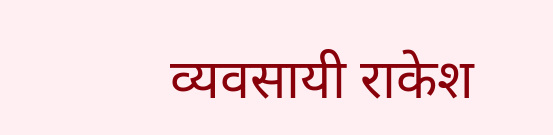व्यवसायी राकेश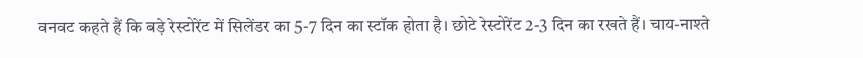वनवट कहते हैं कि बड़े रेस्टोरेंट में सिलेंडर का 5-7 दिन का स्टॉक होता है। छोटे रेस्टोरेंट 2-3 दिन का रखते हैं। चाय-नाश्ते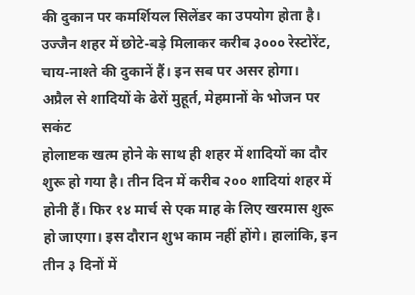की दुकान पर कमर्शियल सिलेंडर का उपयोग होता है। उज्जैन शहर में छोटे-बड़े मिलाकर करीब ३००० रेस्टोरेंट, चाय-नाश्ते की दुकानें हैं। इन सब पर असर होगा।
अप्रैल से शादियों के ढेरों मुहूर्त, मेहमानों के भोजन पर सकंट
होलाष्टक खत्म होने के साथ ही शहर में शादियों का दौर शुरू हो गया है। तीन दिन में करीब २०० शादियां शहर में होनी हैं। फिर १४ मार्च से एक माह के लिए खरमास शुरू हो जाएगा। इस दौरान शुभ काम नहीं होंगे। हालांकि, इन तीन ३ दिनों में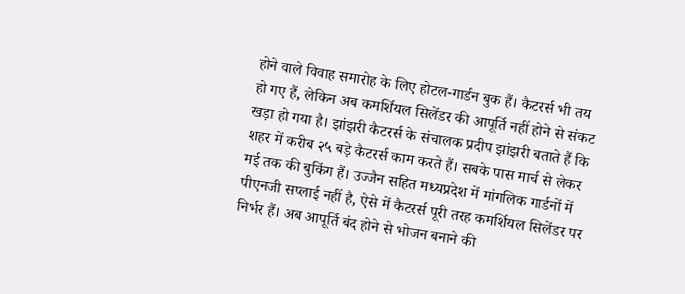होने वाले विवाह समारोह के लिए होटल-गार्डन बुक हैं। कैटरर्स भी तय हो गए हैं, लेकिन अब कमर्शियल सिलेंडर की आपूर्ति नहीं होने से संकट खड़ा हो गया है। झांझरी कैटरर्स के संचालक प्रदीप झांझरी बताते हैं कि शहर में करीब २५ बड़े कैटरर्स काम करते हैं। सबके पास मार्च से लेकर मई तक की बुकिंग हैं। उज्जैन सहित मध्यप्रदेश में मांगलिक गार्डनों में पीएनजी सप्लाई नहीं है, ऐसे में कैटरर्स पूरी तरह कमर्शियल सिलेंडर पर निर्भर हैं। अब आपूर्ति बंद होने से भोजन बनाने की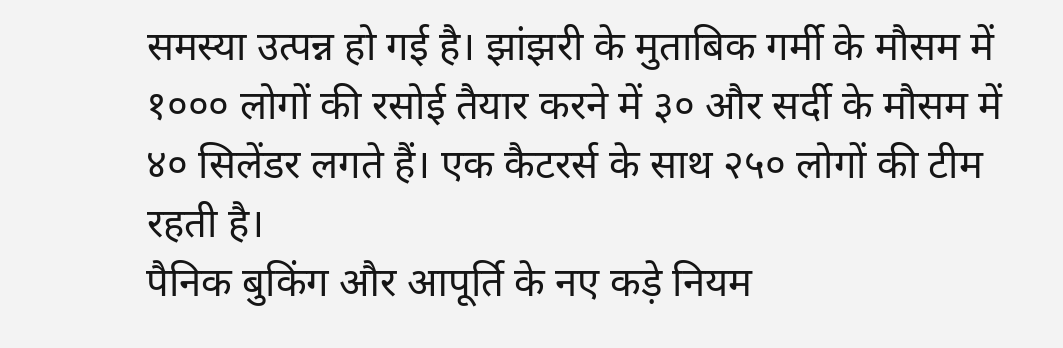समस्या उत्पन्न हो गई है। झांझरी के मुताबिक गर्मी के मौसम में १००० लोगों की रसोई तैयार करने में ३० और सर्दी के मौसम में ४० सिलेंडर लगते हैं। एक कैटरर्स के साथ २५० लोगों की टीम रहती है।
पैनिक बुकिंग और आपूर्ति के नए कड़े नियम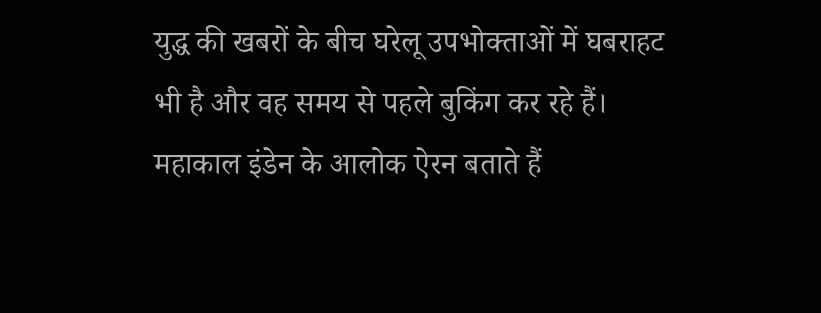युद्ध की खबरों के बीच घरेलू उपभोक्ताओं में घबराहट भी है और वह समय से पहले बुकिंग कर रहे हैं। महाकाल इंडेन के आलोक ऐरन बताते हैं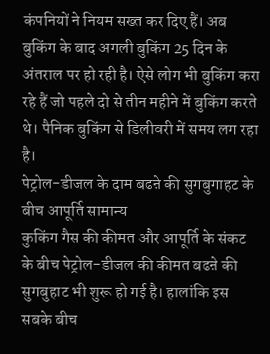कंपनियों ने नियम सख्त कर दिए हैं। अब बुकिंग के बाद अगली बुकिंग 25 दिन के अंतराल पर हो रही है। ऐसे लोग भी बुकिंग करा रहे हैं जो पहले दो से तीन महीने में बुकिंग करते थे। पैनिक बुकिंग से डिलीवरी में समय लग रहा है।
पेट्रोल-डीजल के दाम बढऩे की सुगबुगाहट के बीच आपूर्ति सामान्य
कुकिंग गैस की कीमत और आपूर्ति के संकट के बीच पेट्रोल-डीजल की कीमत बढऩे की सुगबुहाट भी शुरू हो गई है। हालांकि इस सबके बीच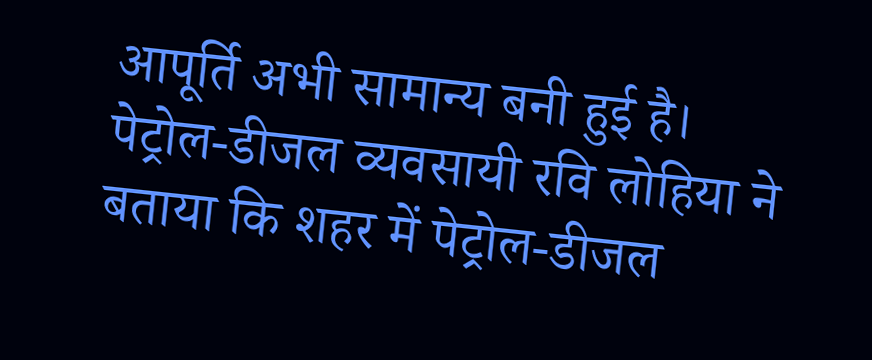आपूर्ति अभी सामान्य बनी हुई है। पेट्रोल-डीजल व्यवसायी रवि लोहिया ने बताया कि शहर में पेट्रोल-डीजल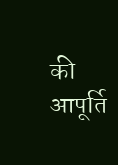की आपूर्ति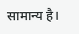सामान्य है।